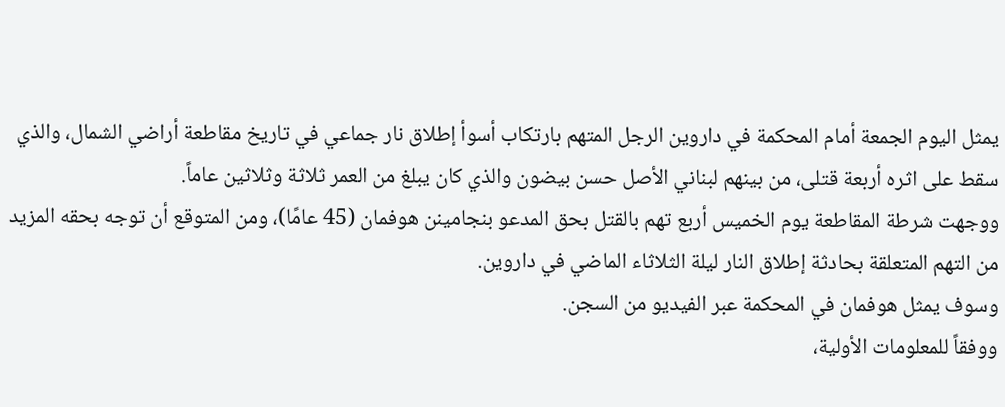يمثل اليوم الجمعة أمام المحكمة في داروين الرجل المتهم بارتكاب أسوأ إطلاق نار جماعي في تاريخ مقاطعة أراضي الشمال، والذي سقط على اثره أربعة قتلى، من بينهم لبناني الأصل حسن بيضون والذي كان يبلغ من العمر ثلاثة وثلاثين عاماً.
ووجهت شرطة المقاطعة يوم الخميس أربع تهم بالقتل بحق المدعو بنجامينن هوفمان (45 عامًا)، ومن المتوقع أن توجه بحقه المزيد من التهم المتعلقة بحادثة إطلاق النار ليلة الثلاثاء الماضي في داروين.
وسوف يمثل هوفمان في المحكمة عبر الفيديو من السجن.
ووفقاً للمعلومات الأولية،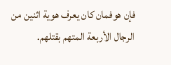فإن هوفمان كان يعرف هوية اثنين من الرجال الأربعة المتهم بقتلهم.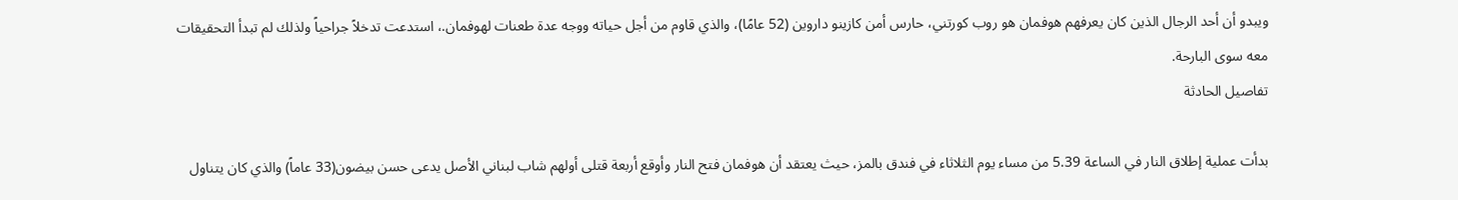ويبدو أن أحد الرجال الذين كان يعرفهم هوفمان هو روب كورتني، حارس أمن كازينو داروين (52 عامًا)، والذي قاوم من أجل حياته ووجه عدة طعنات لهوفمان.، استدعت تدخلاً جراحياً ولذلك لم تبدأ التحقيقات معه سوى البارحة.
تفاصيل الحادثة

بدأت عملية إطلاق النار في الساعة 5.39 من مساء يوم الثلاثاء في فندق بالمز، حيث يعتقد أن هوفمان فتح النار وأوقع أربعة قتلى أولهم شاب لبناني الأصل يدعى حسن بيضون(33 عاماً) والذي كان يتناول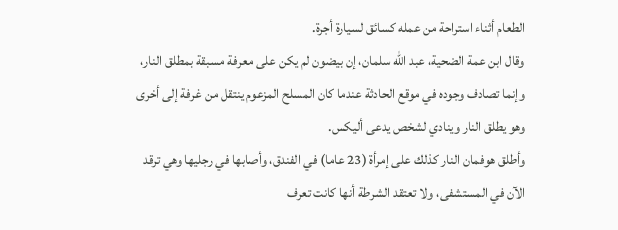الطعام أثناء استراحة من عمله كسائق لسيارة أجرة.
وقال ابن عمة الضحية، عبد الله سلمان، إن بيضون لم يكن على معرفة مسبقة بمطلق النار، وإنما تصادف وجوده في موقع الحادثة عندما كان المسلح المزعوم ينتقل من غرفة إلى أخرى وهو يطلق النار وينادي لشخص يدعى أليكس.
وأطلق هوفمان النار كذلك على إمرأة (23 عاما) في الفندق، وأصابها في رجليها وهي ترقد الآن في المستشفى، ولا تعتقد الشرطة أنها كانت تعرف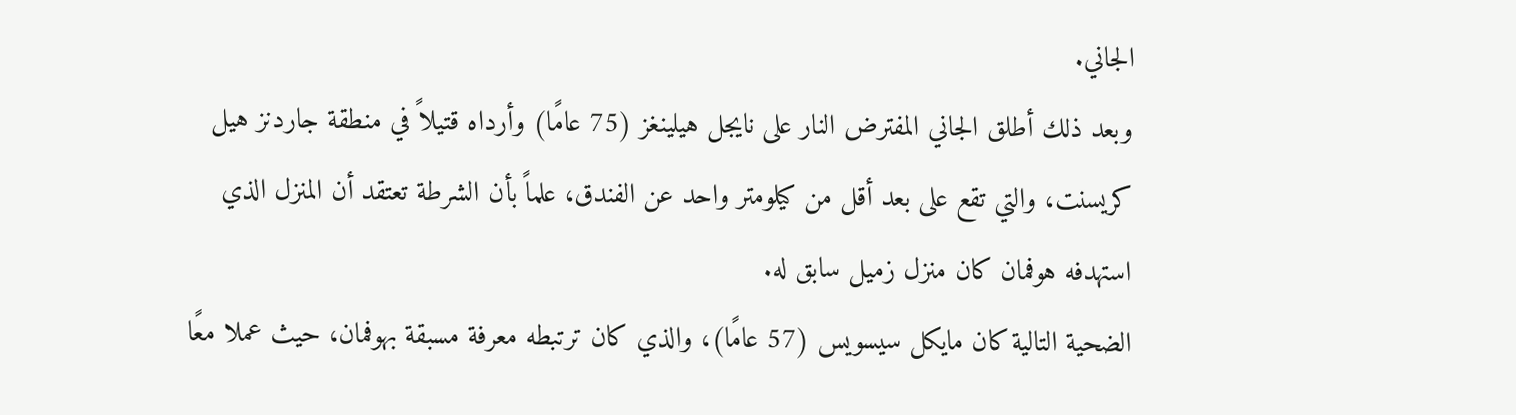الجاني.
وبعد ذلك أطلق الجاني المفترض النار على نايجل هيلينغز (75 عامًا) وأرداه قتيلاً في منطقة جاردنز هيل كريسنت، والتي تقع على بعد أقل من كيلومتر واحد عن الفندق، علماً بأن الشرطة تعتقد أن المنزل الذي استهدفه هوفمان كان منزل زميل سابق له.
الضحية التالية كان مايكل سيسويس (57 عامًا)، والذي كان ترتبطه معرفة مسبقة بهوفمان، حيث عملا معًا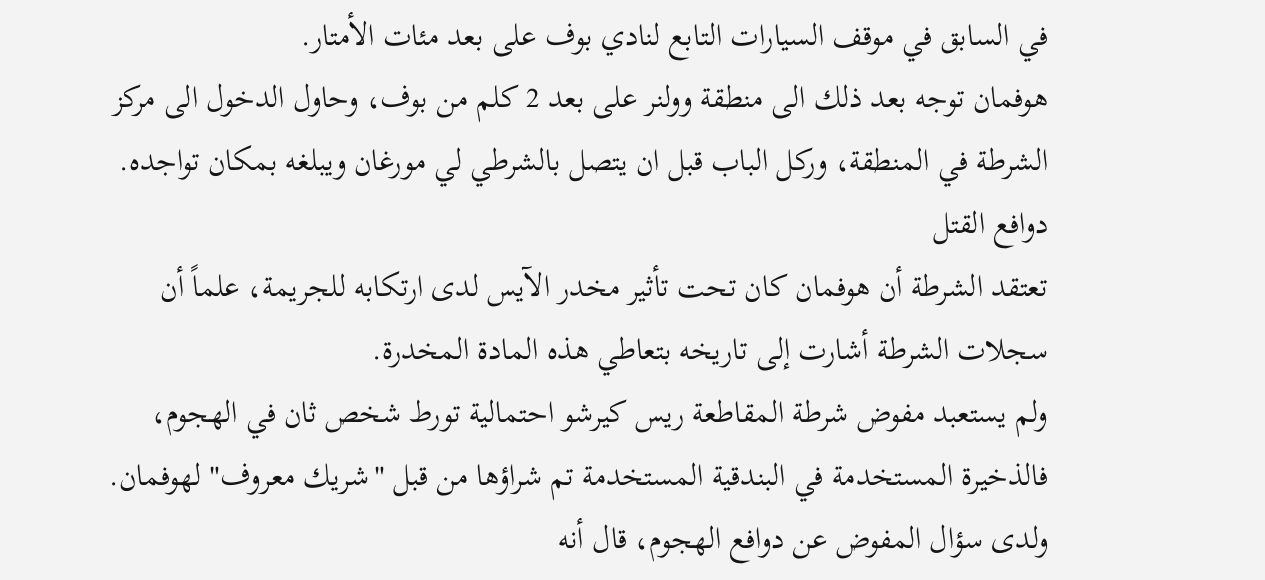في السابق في موقف السيارات التابع لنادي بوف على بعد مئات الأمتار.
هوفمان توجه بعد ذلك الى منطقة وولنر على بعد 2 كلم من بوف، وحاول الدخول الى مركز الشرطة في المنطقة، وركل الباب قبل ان يتصل بالشرطي لي مورغان ويبلغه بمكان تواجده.
دوافع القتل
تعتقد الشرطة أن هوفمان كان تحت تأثير مخدر الآيس لدى ارتكابه للجريمة، علماً أن سجلات الشرطة أشارت إلى تاريخه بتعاطي هذه المادة المخدرة.
ولم يستعبد مفوض شرطة المقاطعة ريس كيرشو احتمالية تورط شخص ثان في الهجوم، فالذخيرة المستخدمة في البندقية المستخدمة تم شراؤها من قبل "شريك معروف" لهوفمان.
ولدى سؤال المفوض عن دوافع الهجوم، قال أنه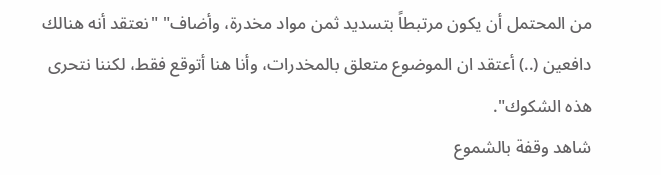من المحتمل أن يكون مرتبطاً بتسديد ثمن مواد مخدرة، وأضاف" "نعتقد أنه هنالك دافعين (..) أعتقد ان الموضوع متعلق بالمخدرات، وأنا هنا أتوقع فقط، لكننا نتحرى هذه الشكوك".
شاهد وقفة بالشموع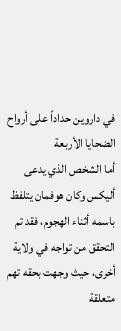في داروين حداداً على أرواح الضحايا الأربعة
أما الشخص الذي يدعى أليكس وكان هوفمان يتلفظ باسمه أثناء الهجوم، فقد تم التحقق من تواجه في ولاية أخرى، حيث وجهت بحقه تهم متعلقة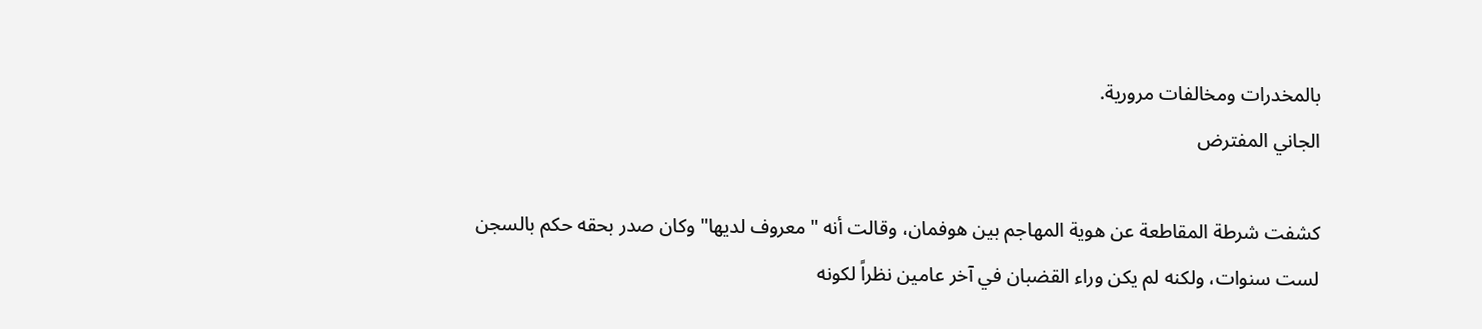بالمخدرات ومخالفات مرورية.
الجاني المفترض

كشفت شرطة المقاطعة عن هوية المهاجم بين هوفمان، وقالت أنه "معروف لديها" وكان صدر بحقه حكم بالسجن لست سنوات، ولكنه لم يكن وراء القضبان في آخر عامين نظراً لكونه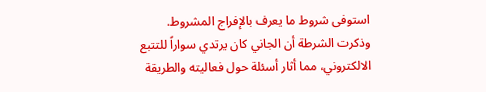استوفى شروط ما يعرف بالإفراج المشروط.
وذكرت الشرطة أن الجاني كان يرتدي سواراً للتتبع الالكتروني، مما أثار أسئلة حول فعاليته والطريقة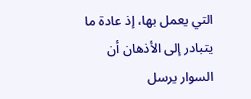التي يعمل بها، إذ عادة ما يتبادر إلى الأذهان أن السوار يرسل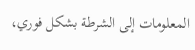المعلومات إلى الشرطة بشكل فوري،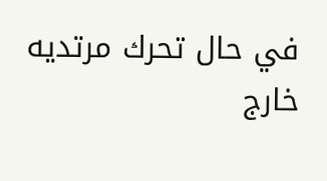في حال تحرك مرتديه خارج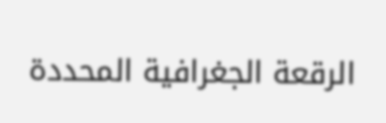الرقعة الجغرافية المحددة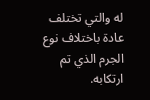له والتي تختلف عادة باختلاف نوع الجرم الذي تم ارتكابه.